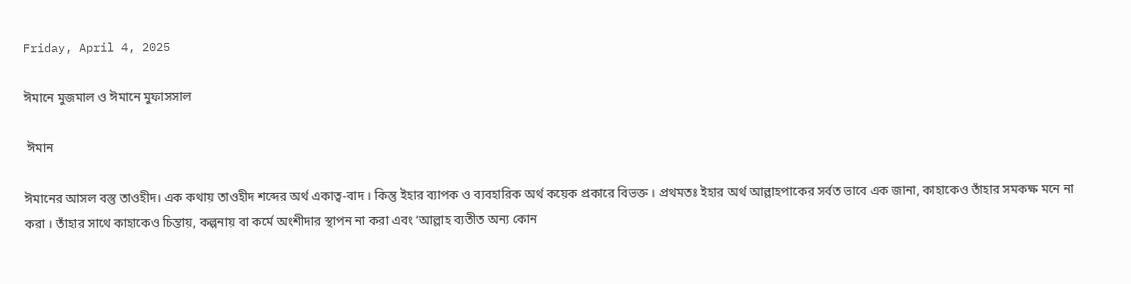Friday, April 4, 2025

ঈমানে মুজমাল ও ঈমানে মুফাসসাল

 ঈমান

ঈমানের আসল বস্তু তাওহীদ। এক কথায় তাওহীদ শব্দের অর্থ একাত্ব-বাদ । কিন্তু ইহার ব্যাপক ও ব্যবহারিক অর্থ কয়েক প্রকারে বিভক্ত । প্রথমতঃ ইহার অর্থ আল্লাহপাকের সর্বত ভাবে এক জানা, কাহাকেও তাঁহার সমকক্ষ মনে না করা । তাঁহার সাথে কাহাকেও চিন্তায়, কল্পনায় বা কর্মে অংশীদার স্থাপন না করা এবং ‘আল্লাহ ব্যতীত অন্য কোন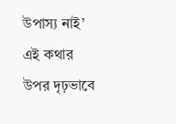উপাস্য নাই’ এই কথার উপর দৃঢ়ভাবে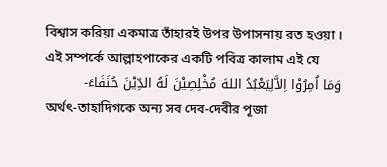বিশ্বাস করিয়া একমাত্র তাঁহারই উপর উপাসনায় রত হওয়া ।
এই সম্পর্কে আল্লাহপাকের একটি পবিত্র কালাম এই যে
وَمَا اُمِرُوْا اِلاَّلِيَعْبُدُ اللهَ مُخْلِصِيْنَ لَهُ الدِّيْنَ حُنَفَاءَ-
অর্থৎ-তাহাদিগকে অন্য সব দেব-দেবীর পূজা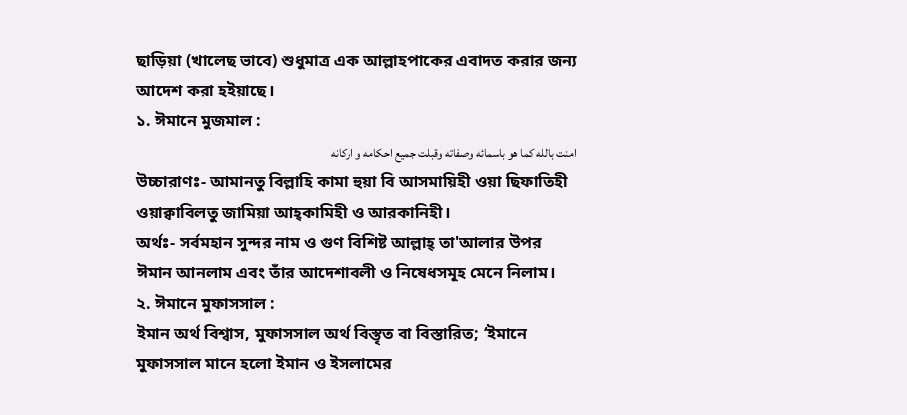ছাড়িয়া (খালেছ ভাবে) শুধুমাত্র এক আল্লাহপাকের এবাদত করার জন্য আদেশ করা হইয়াছে।
১. ঈমানে মুজমাল :
امنت بالله كما هو باسمائه وصفاته وقبلت جميع احكامه و اركانه
উচ্চারাণঃ- আমানতু বিল্লাহি কামা হুয়া বি আসমায়িহী ওয়া ছিফাতিহী ওয়াক্বাবিলতু জামিয়া আহ্‌কামিহী ও আরকানিহী।
অর্থঃ- সর্বমহান সুন্দর নাম ও গুণ বিশিষ্ট আল্লাহ্ তা'আলার উপর ঈমান আনলাম এবং তাঁর আদেশাবলী ও নিষেধসমূহ মেনে নিলাম।
২. ঈমানে মুফাসসাল :
ইমান অর্থ বিশ্বাস, মুফাসসাল অর্থ বিস্তৃত বা বিস্তারিত; ‘ইমানে মুফাসসাল মানে হলো ইমান ও ইসলামের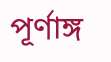পূর্ণাঙ্গ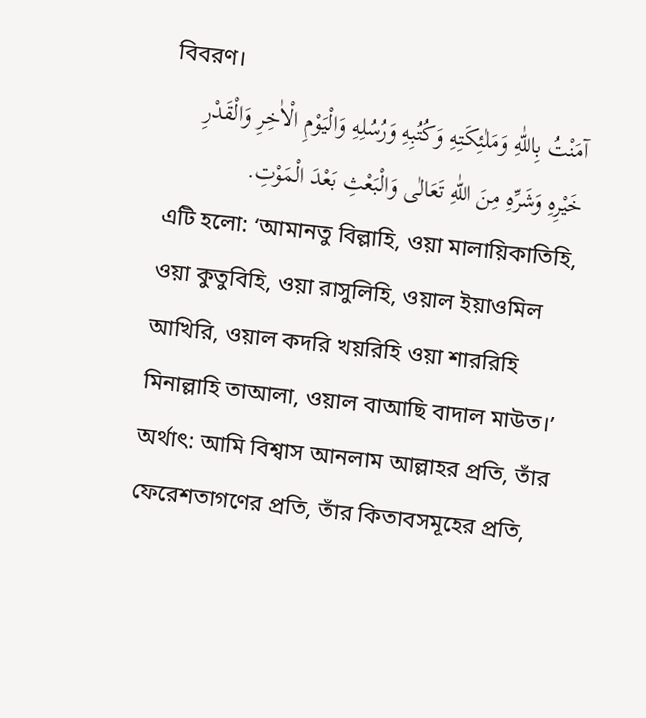বিবরণ।
آمَنْتُ بِاللّٰهِ وَمَلٰئِكَتِهِ وَكُتُبِهِ وَرُسُلِهِ وَالْيَوْمِ الْاٰخِرِ وَالْقَدْرِ خَيْرِهِ وَشَرِّهِ مِنَ اللّٰهِ تَعَالٰى وَالْبَعْثِ بَعْدَ الْمَوْتِ.
এটি হলো: ‘আমানতু বিল্লাহি, ওয়া মালায়িকাতিহি, ওয়া কুতুবিহি, ওয়া রাসুলিহি, ওয়াল ইয়াওমিল আখিরি, ওয়াল কদরি খয়রিহি ওয়া শাররিহি মিনাল্লাহি তাআলা, ওয়াল বাআছি বাদাল মাউত।’
অর্থাৎ: আমি বিশ্বাস আনলাম আল্লাহর প্রতি, তাঁর ফেরেশতাগণের প্রতি, তাঁর কিতাবসমূহের প্রতি,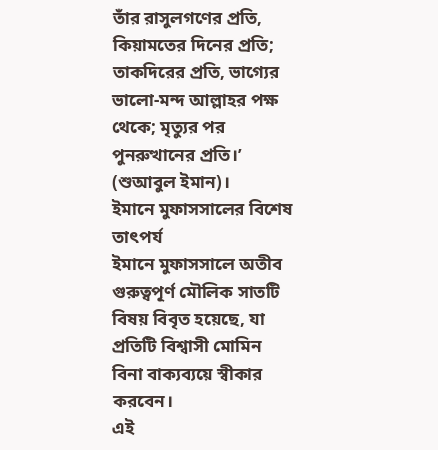তাঁর রাসুলগণের প্রতি, কিয়ামতের দিনের প্রতি; তাকদিরের প্রতি, ভাগ্যের ভালো-মন্দ আল্লাহর পক্ষ থেকে; মৃত্যুর পর পুনরুত্থানের প্রতি।’ (শুআবুল ইমান)।
ইমানে মুফাসসালের বিশেষ তাৎপর্য
ইমানে মুফাসসালে অতীব গুরুত্বপূর্ণ মৌলিক সাতটি বিষয় বিবৃত হয়েছে, যা প্রতিটি বিশ্বাসী মোমিন বিনা বাক্যব্যয়ে স্বীকার করবেন।
এই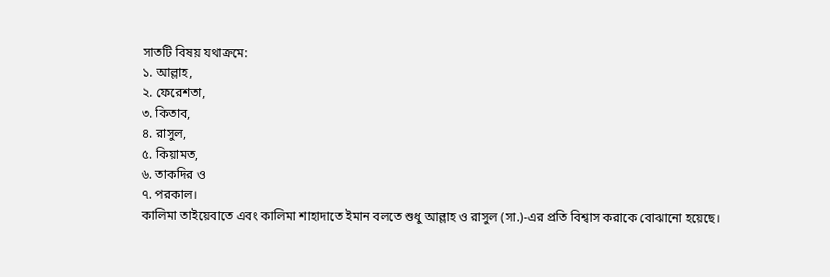সাতটি বিষয় যথাক্রমে:
১. আল্লাহ,
২. ফেরেশতা,
৩. কিতাব,
৪. রাসুল,
৫. কিয়ামত,
৬. তাকদির ও
৭. পরকাল।
কালিমা তাইয়েবাতে এবং কালিমা শাহাদাতে ইমান বলতে শুধু আল্লাহ ও রাসুল (সা.)-এর প্রতি বিশ্বাস করাকে বোঝানো হয়েছে।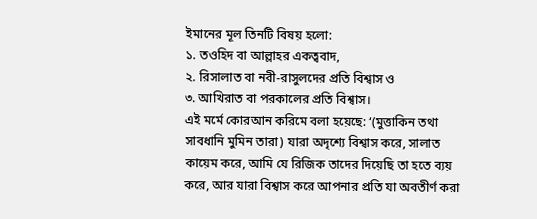ইমানের মূল তিনটি বিষয় হলো:
১. তওহিদ বা আল্লাহর একত্ববাদ,
২. রিসালাত বা নবী-রাসুলদের প্রতি বিশ্বাস ও
৩. আখিরাত বা পরকালের প্রতি বিশ্বাস।
এই মর্মে কোরআন করিমে বলা হয়েছে: ‘(মুত্তাকিন তথা সাবধানি মুমিন তারা) যারা অদৃশ্যে বিশ্বাস করে, সালাত কায়েম করে, আমি যে রিজিক তাদের দিয়েছি তা হতে ব্যয় করে, আর যারা বিশ্বাস করে আপনার প্রতি যা অবতীর্ণ করা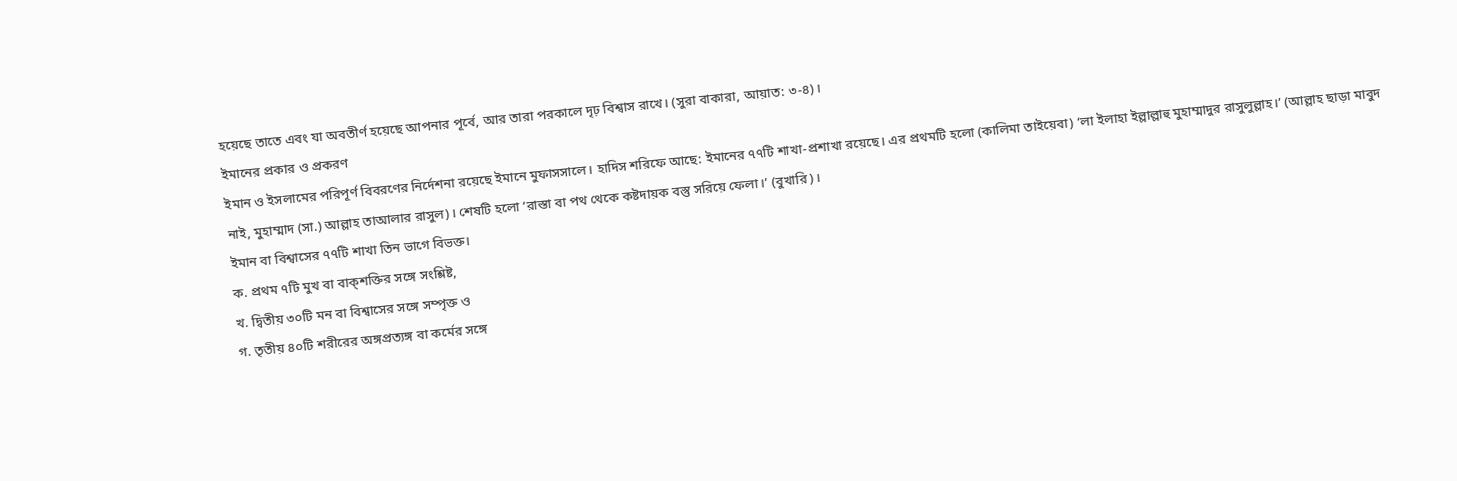হয়েছে তাতে এবং যা অবতীর্ণ হয়েছে আপনার পূর্বে, আর তারা পরকালে দৃঢ় বিশ্বাস রাখে। (সুরা বাকারা, আয়াত: ৩-৪)।
ইমানের প্রকার ও প্রকরণ
ইমান ও ইসলামের পরিপূর্ণ বিবরণের নির্দেশনা রয়েছে ইমানে মুফাসসালে। হাদিস শরিফে আছে: ইমানের ৭৭টি শাখা-প্রশাখা রয়েছে। এর প্রথমটি হলো (কালিমা তাইয়েবা) ‘লা ইলাহা ইল্লাল্লাহু মুহাম্মাদুর রাসুলুল্লাহ।’ (আল্লাহ ছাড়া মাবুদ নাই, মুহাম্মাদ (সা.) আল্লাহ তাআলার রাসুল)। শেষটি হলো ‘রাস্তা বা পথ থেকে কষ্টদায়ক বস্তু সরিয়ে ফেলা।’ (বুখারি)।
ইমান বা বিশ্বাসের ৭৭টি শাখা তিন ভাগে বিভক্ত।
ক. প্রথম ৭টি মুখ বা বাক্শক্তির সঙ্গে সংশ্লিষ্ট,
খ. দ্বিতীয় ৩০টি মন বা বিশ্বাসের সঙ্গে সম্পৃক্ত ও
গ. তৃতীয় ৪০টি শরীরের অঙ্গপ্রত্যঙ্গ বা কর্মের সঙ্গে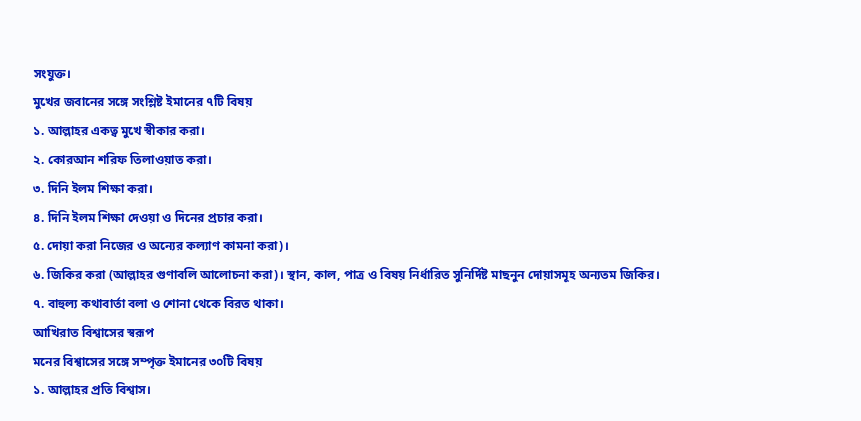সংযুক্ত।
মুখের জবানের সঙ্গে সংশ্লিষ্ট ইমানের ৭টি বিষয়
১. আল্লাহর একত্ব মুখে স্বীকার করা।
২. কোরআন শরিফ তিলাওয়াত করা।
৩. দিনি ইলম শিক্ষা করা।
৪. দিনি ইলম শিক্ষা দেওয়া ও দিনের প্রচার করা।
৫. দোয়া করা নিজের ও অন্যের কল্যাণ কামনা করা)।
৬. জিকির করা (আল্লাহর গুণাবলি আলোচনা করা)। স্থান, কাল, পাত্র ও বিষয় নির্ধারিত সুনির্দিষ্ট মাছনুন দোয়াসমূহ অন্যতম জিকির।
৭. বাহুল্য কথাবার্তা বলা ও শোনা থেকে বিরত থাকা।
আখিরাত বিশ্বাসের স্বরূপ
মনের বিশ্বাসের সঙ্গে সম্পৃক্ত ইমানের ৩০টি বিষয়
১. আল্লাহর প্রতি বিশ্বাস।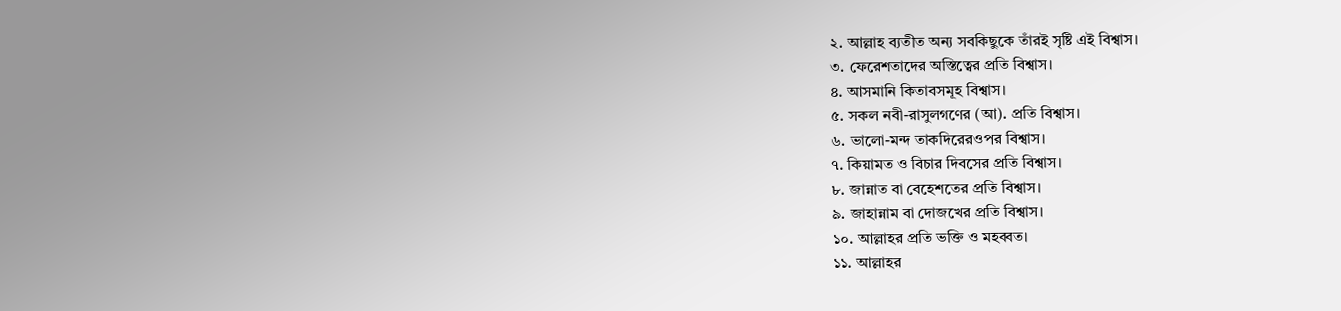২. আল্লাহ ব্যতীত অন্য সবকিছুকে তাঁরই সৃষ্টি এই বিশ্বাস।
৩. ফেরেশতাদের অস্তিত্বের প্রতি বিশ্বাস।
৪. আসমানি কিতাবসমূহ বিশ্বাস।
৫. সকল নবী-রাসুলগণের (আ). প্রতি বিশ্বাস।
৬. ভালো-মন্দ তাকদিরেরওপর বিশ্বাস।
৭. কিয়ামত ও বিচার দিবসের প্রতি বিশ্বাস।
৮. জান্নাত বা বেহেশতের প্রতি বিশ্বাস।
৯. জাহান্নাম বা দোজখের প্রতি বিশ্বাস।
১০. আল্লাহর প্রতি ভক্তি ও মহব্বত।
১১. আল্লাহর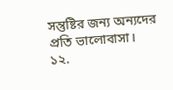সন্তুষ্টির জন্য অন্যদের প্রতি ভালোবাসা।
১২.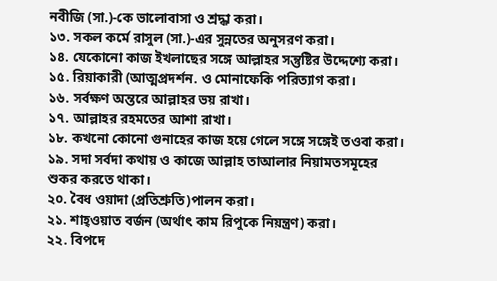নবীজি (সা.)-কে ভালোবাসা ও শ্রদ্ধা করা।
১৩. সকল কর্মে রাসুল (সা.)-এর সুন্নতের অনুসরণ করা।
১৪. যেকোনো কাজ ইখলাছের সঙ্গে আল্লাহর সন্তুষ্টির উদ্দেশ্যে করা।
১৫. রিয়াকারী (আত্মপ্রদর্শন. ও মোনাফেকি পরিত্যাগ করা।
১৬. সর্বক্ষণ অন্তরে আল্লাহর ভয় রাখা।
১৭. আল্লাহর রহমতের আশা রাখা।
১৮. কখনো কোনো গুনাহের কাজ হয়ে গেলে সঙ্গে সঙ্গেই তওবা করা।
১৯. সদা সর্বদা কথায় ও কাজে আল্লাহ তাআলার নিয়ামতসমূহের শুকর করতে থাকা।
২০. বৈধ ওয়াদা (প্রতিশ্রুতি)পালন করা।
২১. শাহ্ওয়াত বর্জন (অর্থাৎ কাম রিপুকে নিয়ন্ত্রণ) করা।
২২. বিপদে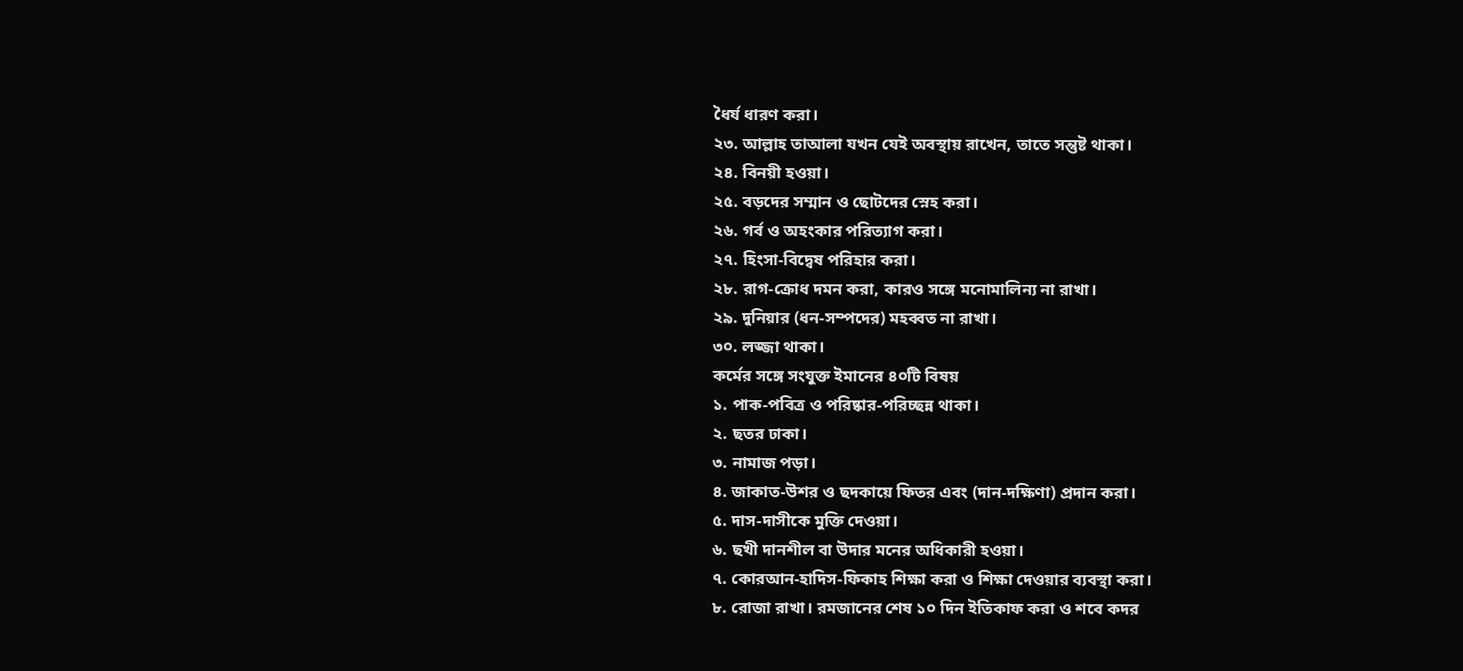ধৈর্য ধারণ করা।
২৩. আল্লাহ তাআলা যখন যেই অবস্থায় রাখেন, তাতে সন্তুষ্ট থাকা।
২৪. বিনয়ী হওয়া।
২৫. বড়দের সম্মান ও ছোটদের স্নেহ করা।
২৬. গর্ব ও অহংকার পরিত্যাগ করা।
২৭. হিংসা-বিদ্বেষ পরিহার করা।
২৮. রাগ-ক্রোধ দমন করা, কারও সঙ্গে মনোমালিন্য না রাখা।
২৯. দুনিয়ার (ধন-সম্পদের) মহব্বত না রাখা।
৩০. লজ্জা থাকা।
কর্মের সঙ্গে সংযুক্ত ইমানের ৪০টি বিষয়
১. পাক-পবিত্র ও পরিষ্কার-পরিচ্ছন্ন থাকা।
২. ছতর ঢাকা।
৩. নামাজ পড়া।
৪. জাকাত-উশর ও ছদকায়ে ফিতর এবং (দান-দক্ষিণা) প্রদান করা।
৫. দাস-দাসীকে মুক্তি দেওয়া।
৬. ছখী দানশীল বা উদার মনের অধিকারী হওয়া।
৭. কোরআন-হাদিস-ফিকাহ শিক্ষা করা ও শিক্ষা দেওয়ার ব্যবস্থা করা।
৮. রোজা রাখা। রমজানের শেষ ১০ দিন ইতিকাফ করা ও শবে কদর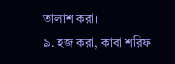তালাশ করা।
৯. হজ করা, কাবা শরিফ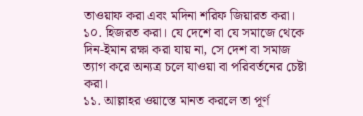তাওয়াফ করা এবং মদিনা শরিফ জিয়ারত করা।
১০. হিজরত করা। যে দেশে বা যে সমাজে থেকে দিন-ইমান রক্ষা করা যায় না, সে দেশ বা সমাজ ত্যাগ করে অন্যত্র চলে যাওয়া বা পরিবর্তনের চেষ্টা করা।
১১. আল্লাহর ওয়াস্তে মানত করলে তা পূর্ণ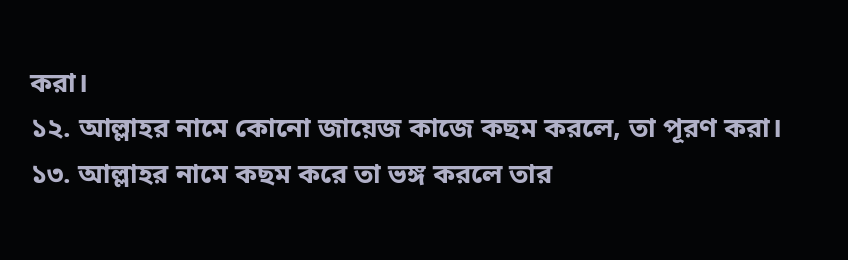করা।
১২. আল্লাহর নামে কোনো জায়েজ কাজে কছম করলে, তা পূরণ করা।
১৩. আল্লাহর নামে কছম করে তা ভঙ্গ করলে তার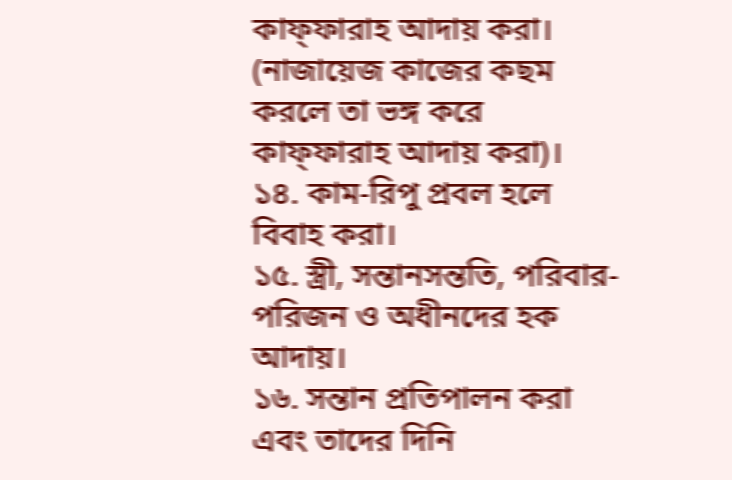কাফ্ফারাহ আদায় করা। (নাজায়েজ কাজের কছম করলে তা ভঙ্গ করে কাফ্ফারাহ আদায় করা)।
১৪. কাম-রিপু প্রবল হলে বিবাহ করা।
১৫. স্ত্রী, সন্তানসন্ততি, পরিবার-পরিজন ও অধীনদের হক আদায়।
১৬. সন্তান প্রতিপালন করা এবং তাদের দিনি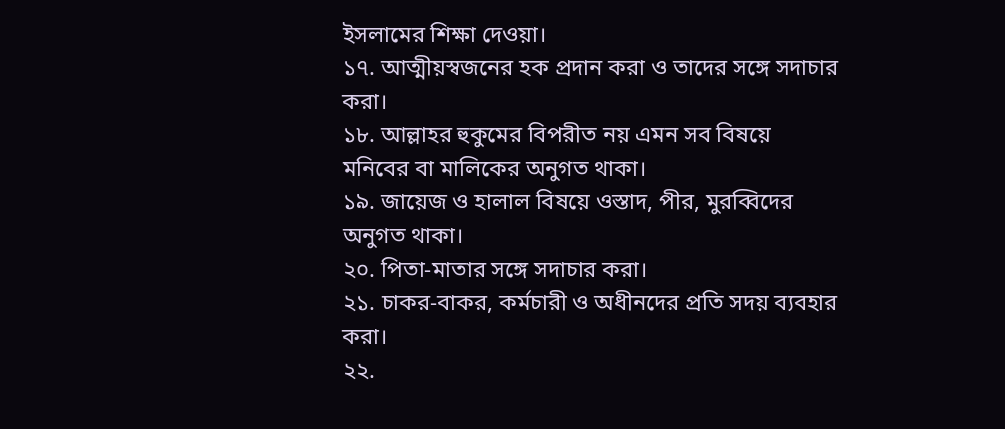ইসলামের শিক্ষা দেওয়া।
১৭. আত্মীয়স্বজনের হক প্রদান করা ও তাদের সঙ্গে সদাচার করা।
১৮. আল্লাহর হুকুমের বিপরীত নয় এমন সব বিষয়ে মনিবের বা মালিকের অনুগত থাকা।
১৯. জায়েজ ও হালাল বিষয়ে ওস্তাদ, পীর, মুরব্বিদের অনুগত থাকা।
২০. পিতা-মাতার সঙ্গে সদাচার করা।
২১. চাকর-বাকর, কর্মচারী ও অধীনদের প্রতি সদয় ব্যবহার করা।
২২.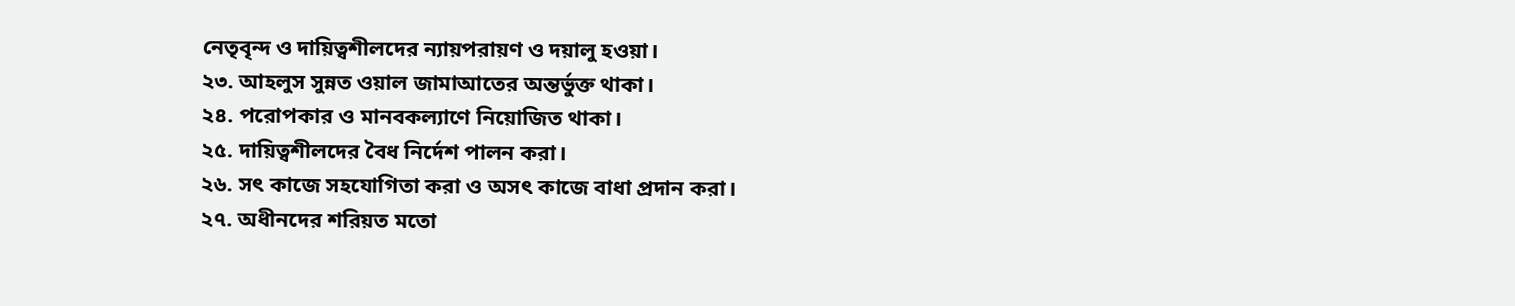নেতৃবৃন্দ ও দায়িত্বশীলদের ন্যায়পরায়ণ ও দয়ালু হওয়া।
২৩. আহলুস সুন্নত ওয়াল জামাআতের অন্তর্ভুক্ত থাকা।
২৪. পরোপকার ও মানবকল্যাণে নিয়োজিত থাকা।
২৫. দায়িত্বশীলদের বৈধ নির্দেশ পালন করা।
২৬. সৎ কাজে সহযোগিতা করা ও অসৎ কাজে বাধা প্রদান করা।
২৭. অধীনদের শরিয়ত মতো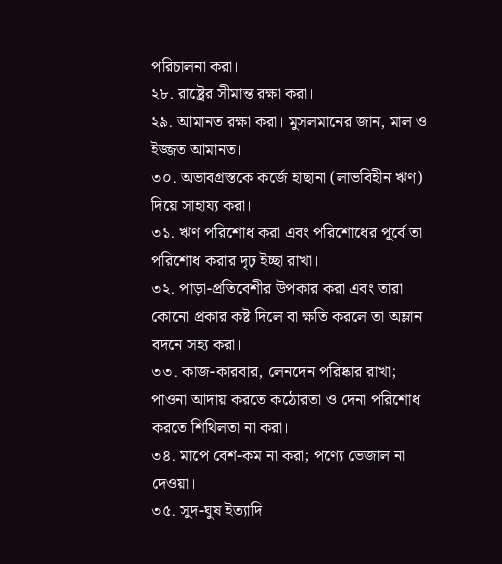পরিচালনা করা।
২৮. রাষ্ট্রের সীমান্ত রক্ষা করা।
২৯. আমানত রক্ষা করা। মুসলমানের জান, মাল ও ইজ্জত আমানত।
৩০. অভাবগ্রস্তকে কর্জে হাছানা (লাভবিহীন ঋণ) দিয়ে সাহায্য করা।
৩১. ঋণ পরিশোধ করা এবং পরিশোধের পূর্বে তা পরিশোধ করার দৃঢ় ইচ্ছা রাখা।
৩২. পাড়া-প্রতিবেশীর উপকার করা এবং তারা কোনো প্রকার কষ্ট দিলে বা ক্ষতি করলে তা অম্লান বদনে সহ্য করা।
৩৩. কাজ-কারবার, লেনদেন পরিষ্কার রাখা; পাওনা আদায় করতে কঠোরতা ও দেনা পরিশোধ করতে শিথিলতা না করা।
৩৪. মাপে বেশ-কম না করা; পণ্যে ভেজাল না দেওয়া।
৩৫. সুদ-ঘুষ ইত্যাদি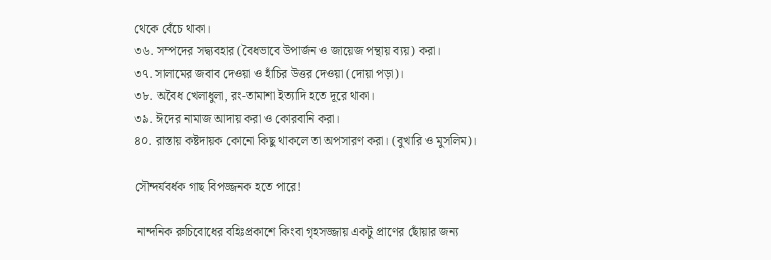থেকে বেঁচে থাকা।
৩৬. সম্পদের সদ্ব্যবহার (বৈধভাবে উপার্জন ও জায়েজ পন্থায় ব্যয়) করা।
৩৭. সালামের জবাব দেওয়া ও হাঁচির উত্তর দেওয়া (দোয়া পড়া)।
৩৮. অবৈধ খেলাধুলা, রং-তামাশা ইত্যাদি হতে দূরে থাকা।
৩৯. ঈদের নামাজ আদায় করা ও কোরবানি করা।
৪০. রাস্তায় কষ্টদায়ক কোনো কিছু থাকলে তা অপসারণ করা। (বুখারি ও মুসলিম)।

সৌন্দর্যবর্ধক গাছ বিপজ্জনক হতে পারে!

 নান্দনিক রুচিবোধের বহিঃপ্রকাশে কিংবা গৃহসজ্জায় একটু প্রাণের ছোঁয়ার জন্য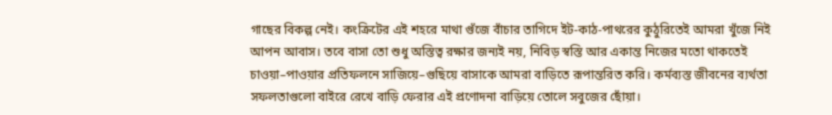গাছের বিকল্প নেই। কংক্রিটের এই শহরে মাথা গুঁজে বাঁচার তাগিদে ইট-কাঠ-পাথরের কুঠুরিতেই আমরা খুঁজে নিই আপন আবাস। তবে বাসা তো শুধু অস্তিত্ব রক্ষার জন্যই নয়, নিবিড় স্বস্তি আর একান্ত নিজের মতো থাকতেই চাওয়া–পাওয়ার প্রতিফলনে সাজিয়ে–গুছিয়ে বাসাকে আমরা বাড়িতে রূপান্তরিত করি। কর্মব্যস্ত জীবনের ব্যর্থতা সফলতাগুলো বাইরে রেখে বাড়ি ফেরার এই প্রণোদনা বাড়িয়ে তোলে সবুজের ছোঁয়া।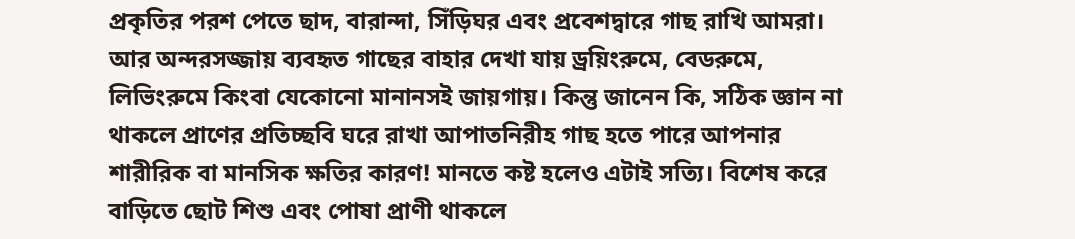প্রকৃতির পরশ পেতে ছাদ, বারান্দা, সিঁড়িঘর এবং প্রবেশদ্বারে গাছ রাখি আমরা। আর অন্দরসজ্জায় ব্যবহৃত গাছের বাহার দেখা যায় ড্রয়িংরুমে, বেডরুমে, লিভিংরুমে কিংবা যেকোনো মানানসই জায়গায়। কিন্তু জানেন কি, সঠিক জ্ঞান না থাকলে প্রাণের প্রতিচ্ছবি ঘরে রাখা আপাতনিরীহ গাছ হতে পারে আপনার শারীরিক বা মানসিক ক্ষতির কারণ! মানতে কষ্ট হলেও এটাই সত্যি। বিশেষ করে বাড়িতে ছোট শিশু এবং পোষা প্রাণী থাকলে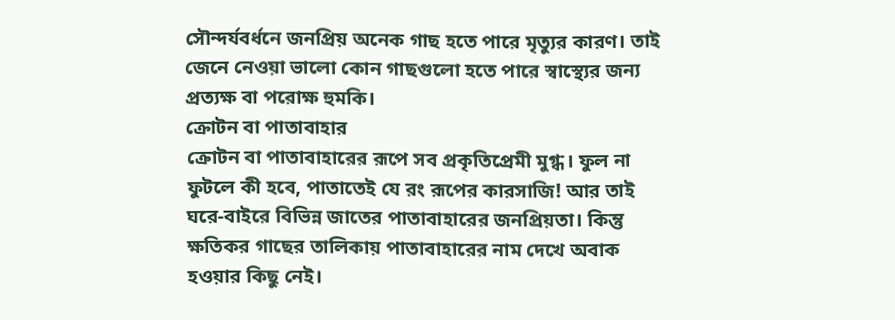সৌন্দর্যবর্ধনে জনপ্রিয় অনেক গাছ হতে পারে মৃত্যুর কারণ। তাই জেনে নেওয়া ভালো কোন গাছগুলো হতে পারে স্বাস্থ্যের জন্য প্রত্যক্ষ বা পরোক্ষ হুমকি।
ক্রোটন বা পাতাবাহার
ক্রোটন বা পাতাবাহারের রূপে সব প্রকৃতিপ্রেমী মুগ্ধ। ফুল না ফুটলে কী হবে, পাতাতেই যে রং রূপের কারসাজি! আর তাই ঘরে-বাইরে বিভিন্ন জাতের পাতাবাহারের জনপ্রিয়তা। কিন্তু ক্ষতিকর গাছের তালিকায় পাতাবাহারের নাম দেখে অবাক হওয়ার কিছু নেই।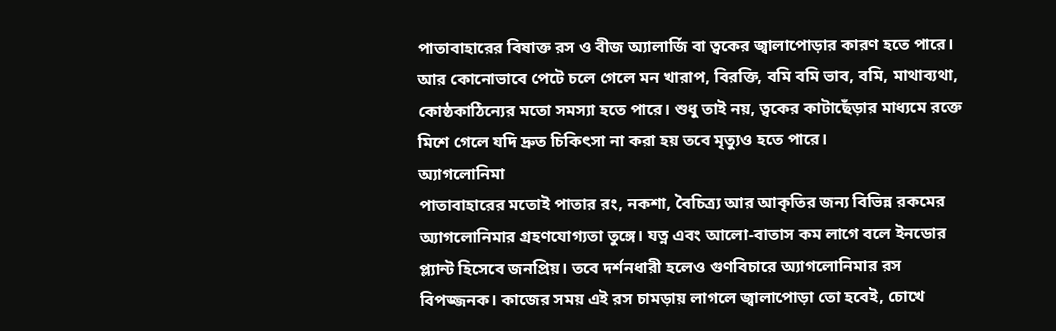পাতাবাহারের বিষাক্ত রস ও বীজ অ্যালার্জি বা ত্বকের জ্বালাপোড়ার কারণ হতে পারে। আর কোনোভাবে পেটে চলে গেলে মন খারাপ, বিরক্তি, বমি বমি ভাব, বমি, মাথাব্যথা, কোষ্ঠকাঠিন্যের মতো সমস্যা হতে পারে। শুধু তাই নয়, ত্বকের কাটাছেঁড়ার মাধ্যমে রক্তে মিশে গেলে যদি দ্রুত চিকিৎসা না করা হয় তবে মৃত্যুও হতে পারে।
অ্যাগলোনিমা
পাতাবাহারের মতোই পাতার রং, নকশা, বৈচিত্র্য আর আকৃতির জন্য বিভিন্ন রকমের অ্যাগলোনিমার গ্রহণযোগ্যতা তুঙ্গে। যত্ন এবং আলো-বাতাস কম লাগে বলে ইনডোর প্ল্যান্ট হিসেবে জনপ্রিয়। তবে দর্শনধারী হলেও গুণবিচারে অ্যাগলোনিমার রস বিপজ্জনক। কাজের সময় এই রস চামড়ায় লাগলে জ্বালাপোড়া তো হবেই, চোখে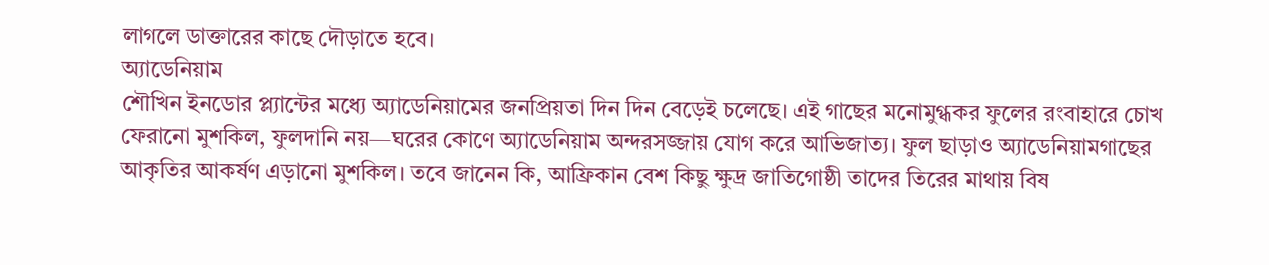লাগলে ডাক্তারের কাছে দৌড়াতে হবে।
অ্যাডেনিয়াম
শৌখিন ইনডোর প্ল্যান্টের মধ্যে অ্যাডেনিয়ামের জনপ্রিয়তা দিন দিন বেড়েই চলেছে। এই গাছের মনোমুগ্ধকর ফুলের রংবাহারে চোখ ফেরানো মুশকিল, ফুলদানি নয়—ঘরের কোণে অ্যাডেনিয়াম অন্দরসজ্জায় যোগ করে আভিজাত্য। ফুল ছাড়াও অ্যাডেনিয়ামগাছের আকৃতির আকর্ষণ এড়ানো মুশকিল। তবে জানেন কি, আফ্রিকান বেশ কিছু ক্ষুদ্র জাতিগোষ্ঠী তাদের তিরের মাথায় বিষ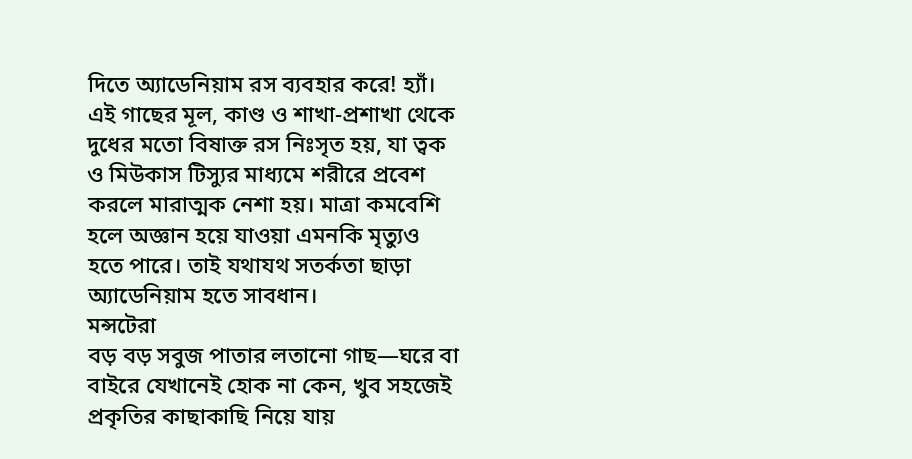দিতে অ্যাডেনিয়াম রস ব্যবহার করে! হ্যাঁ। এই গাছের মূল, কাণ্ড ও শাখা-প্রশাখা থেকে দুধের মতো বিষাক্ত রস নিঃসৃত হয়, যা ত্বক ও মিউকাস টিস্যুর মাধ্যমে শরীরে প্রবেশ করলে মারাত্মক নেশা হয়। মাত্রা কমবেশি হলে অজ্ঞান হয়ে যাওয়া এমনকি মৃত্যুও হতে পারে। তাই যথাযথ সতর্কতা ছাড়া অ্যাডেনিয়াম হতে সাবধান।
মন্সটেরা
বড় বড় সবুজ পাতার লতানো গাছ—ঘরে বা বাইরে যেখানেই হোক না কেন, খুব সহজেই প্রকৃতির কাছাকাছি নিয়ে যায়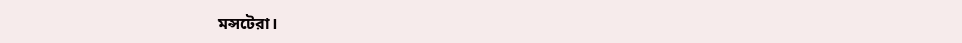মন্সটেরা।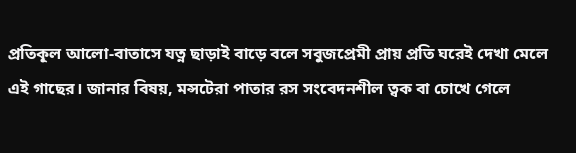প্রতিকূল আলো-বাতাসে যত্ন ছাড়াই বাড়ে বলে সবুজপ্রেমী প্রায় প্রতি ঘরেই দেখা মেলে এই গাছের। জানার বিষয়, মন্সটেরা পাতার রস সংবেদনশীল ত্বক বা চোখে গেলে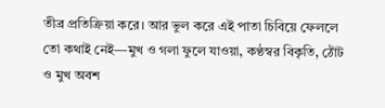তীব্র প্রতিক্রিয়া করে। আর ভুল করে এই পাতা চিবিয়ে ফেললে তো কথাই নেই—মুখ ও গলা ফুলে যাওয়া, কণ্ঠস্বর বিকৃতি, ঠোঁট ও মুখ অবশ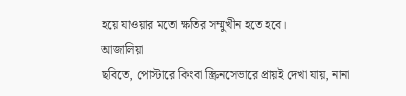হয়ে যাওয়ার মতো ক্ষতির সম্মুখীন হতে হবে।
আজালিয়া
ছবিতে, পোস্টারে কিংবা স্ক্রিনসেভারে প্রায়ই দেখা যায়, নানা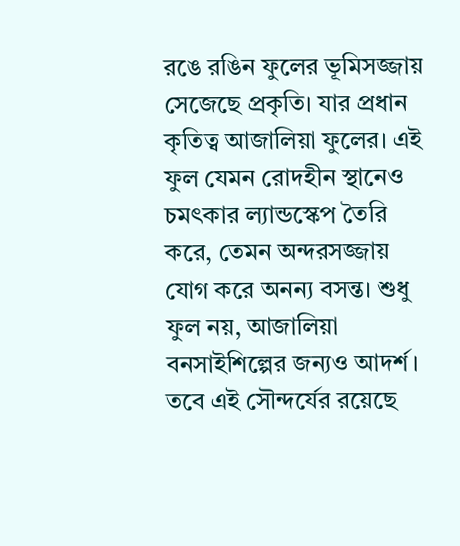রঙে রঙিন ফুলের ভূমিসজ্জায় সেজেছে প্রকৃতি। যার প্রধান কৃতিত্ব আজালিয়া ফুলের। এই ফুল যেমন রোদহীন স্থানেও চমৎকার ল্যান্ডস্কেপ তৈরি করে, তেমন অন্দরসজ্জায় যোগ করে অনন্য বসন্ত। শুধু ফুল নয়, আজালিয়া বনসাইশিল্পের জন্যও আদর্শ। তবে এই সৌন্দর্যের রয়েছে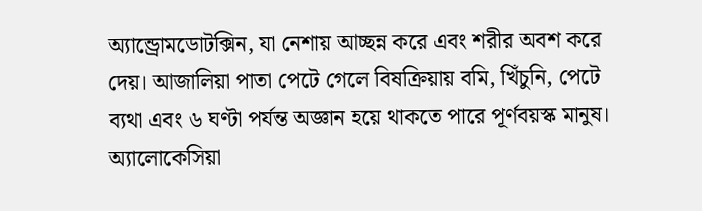অ্যান্ড্রোমডোটক্সিন, যা নেশায় আচ্ছন্ন করে এবং শরীর অবশ করে দেয়। আজালিয়া পাতা পেটে গেলে বিষক্রিয়ায় বমি, খিঁচুনি, পেটে ব্যথা এবং ৬ ঘণ্টা পর্যন্ত অজ্ঞান হয়ে থাকতে পারে পূর্ণবয়স্ক মানুষ।
অ্যালোকেসিয়া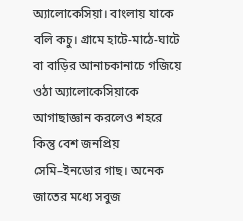অ্যালোকেসিয়া। বাংলায় যাকে বলি কচু। গ্রামে হাটে-মাঠে-ঘাটে বা বাড়ির আনাচকানাচে গজিয়ে ওঠা অ্যালোকেসিয়াকে আগাছাজ্ঞান করলেও শহরে কিন্তু বেশ জনপ্রিয় সেমি–ইনডোর গাছ। অনেক জাতের মধ্যে সবুজ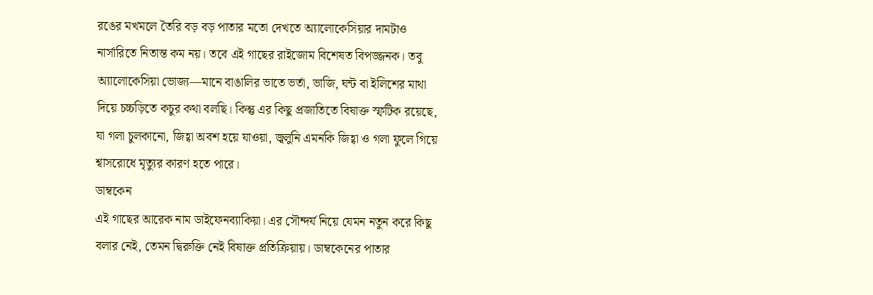রঙের মখমলে তৈরি বড় বড় পাতার মতো দেখতে অ্যালোকেসিয়ার দামটাও নার্সারিতে নিতান্ত কম নয়। তবে এই গাছের রাইজোম বিশেষত বিপজ্জনক। তবু অ্যালোকেসিয়া ভোজ্য—মানে বাঙালির ভাতে ভর্তা, ভাজি, ঘন্ট বা ইলিশের মাথা দিয়ে চচ্চড়িতে কচুর কথা বলছি। কিন্তু এর কিছু প্রজাতিতে বিষাক্ত স্ফটিক রয়েছে, যা গলা চুলকানো, জিহ্বা অবশ হয়ে যাওয়া, জ্বলুনি এমনকি জিহ্বা ও গলা ফুলে গিয়ে শ্বাসরোধে মৃত্যুর কারণ হতে পারে।
ডাম্বকেন
এই গাছের আরেক নাম ডাইফেনব্যাকিয়া। এর সৌন্দর্য নিয়ে যেমন নতুন করে কিছু বলার নেই, তেমন দ্বিরুক্তি নেই বিষাক্ত প্রতিক্রিয়ায়। ডাম্বকেনের পাতার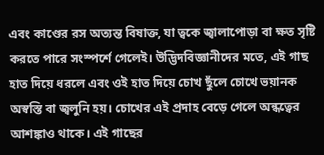এবং কাণ্ডের রস অত্যন্ত বিষাক্ত, যা ত্বকে জ্বালাপোড়া বা ক্ষত সৃষ্টি করতে পারে সংস্পর্শে গেলেই। উদ্ভিদবিজ্ঞানীদের মতে, এই গাছ হাত দিয়ে ধরলে এবং ওই হাত দিয়ে চোখ ছুঁলে চোখে ভয়ানক অস্বস্তি বা জ্বলুনি হয়। চোখের এই প্রদাহ বেড়ে গেলে অন্ধত্বের আশঙ্কাও থাকে। এই গাছের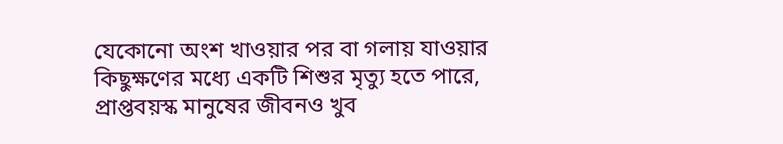যেকোনো অংশ খাওয়ার পর বা গলায় যাওয়ার কিছুক্ষণের মধ্যে একটি শিশুর মৃত্যু হতে পারে, প্রাপ্তবয়স্ক মানুষের জীবনও খুব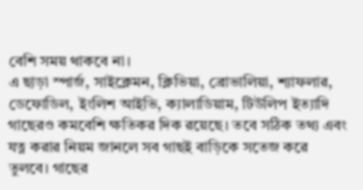বেশি সময় থাকবে না।
এ ছাড়া স্পার্জ, সাইক্লেমন, ক্লিভিয়া, ব্রোভালিয়া, শ্যাফলার, ডেফোডিল, ইংলিশ আইভি, ক্যালাডিয়াম, টিউলিপ ইত্যাদি গাছেরও কমবেশি ক্ষতিকর দিক রয়েছে। তবে সঠিক তথ্য এবং যত্ন করার নিয়ম জানলে সব গাছই বাড়িকে সতেজ করে তুলবে। গাছের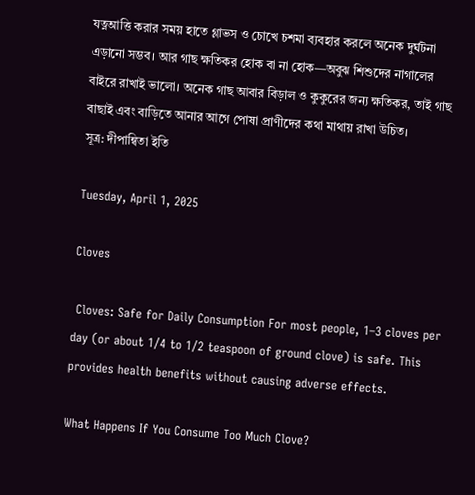যত্নআত্তি করার সময় হাতে গ্লাভস ও চোখে চশমা ব্যবহার করলে অনেক দুর্ঘটনা এড়ানো সম্ভব। আর গাছ ক্ষতিকর হোক বা না হোক—অবুঝ শিশুদের নাগালের বাইরে রাখাই ভালো। অনেক গাছ আবার বিড়াল ও কুকুরের জন্য ক্ষতিকর, তাই গাছ বাছাই এবং বাড়িতে আনার আগে পোষা প্রাণীদের কথা মাথায় রাখা উচিত।
সূত্র: দীপান্বিতা ইতি

Tuesday, April 1, 2025

Cloves

 Cloves: Safe for Daily Consumption For most people, 1–3 cloves per day (or about 1/4 to 1/2 teaspoon of ground clove) is safe. This provides health benefits without causing adverse effects.

What Happens If You Consume Too Much Clove?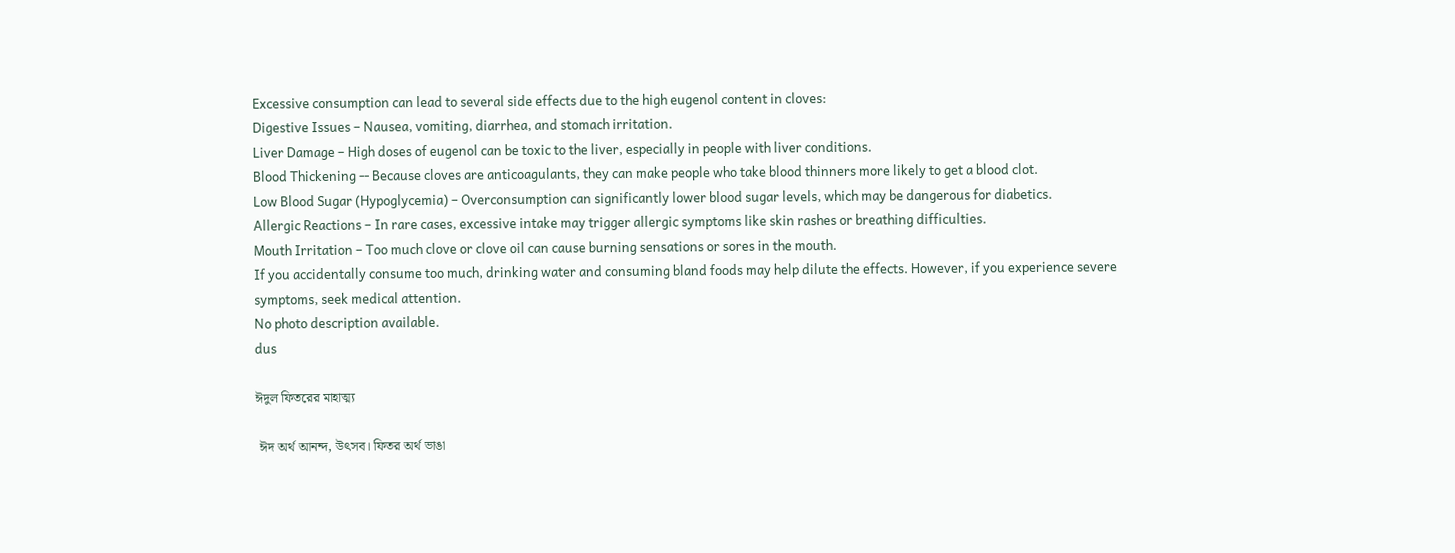Excessive consumption can lead to several side effects due to the high eugenol content in cloves:
Digestive Issues – Nausea, vomiting, diarrhea, and stomach irritation.
Liver Damage – High doses of eugenol can be toxic to the liver, especially in people with liver conditions.
Blood Thickening -- Because cloves are anticoagulants, they can make people who take blood thinners more likely to get a blood clot.
Low Blood Sugar (Hypoglycemia) – Overconsumption can significantly lower blood sugar levels, which may be dangerous for diabetics.
Allergic Reactions – In rare cases, excessive intake may trigger allergic symptoms like skin rashes or breathing difficulties.
Mouth Irritation – Too much clove or clove oil can cause burning sensations or sores in the mouth.
If you accidentally consume too much, drinking water and consuming bland foods may help dilute the effects. However, if you experience severe symptoms, seek medical attention.
No photo description available.
dus

ঈদুল ফিতরের মাহাত্ম্য

 ঈদ অর্থ আনন্দ, উৎসব। ফিতর অর্থ ভাঙা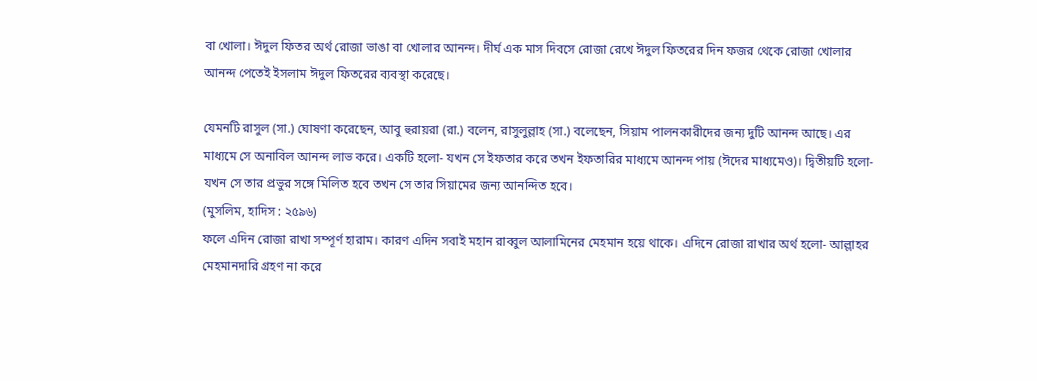বা খোলা। ঈদুল ফিতর অর্থ রোজা ভাঙা বা খোলার আনন্দ। দীর্ঘ এক মাস দিবসে রোজা রেখে ঈদুল ফিতরের দিন ফজর থেকে রোজা খোলার আনন্দ পেতেই ইসলাম ঈদুল ফিতরের ব্যবস্থা করেছে।

যেমনটি রাসুল (সা.) ঘোষণা করেছেন, আবু হুরায়রা (রা.) বলেন, রাসুলুল্লাহ (সা.) বলেছেন, সিয়াম পালনকারীদের জন্য দুটি আনন্দ আছে। এর মাধ্যমে সে অনাবিল আনন্দ লাভ করে। একটি হলো- যখন সে ইফতার করে তখন ইফতারির মাধ্যমে আনন্দ পায় (ঈদের মাধ্যমেও)। দ্বিতীয়টি হলো- যখন সে তার প্রভুর সঙ্গে মিলিত হবে তখন সে তার সিয়ামের জন্য আনন্দিত হবে।
(মুসলিম, হাদিস : ২৫৯৬)
ফলে এদিন রোজা রাখা সম্পূর্ণ হারাম। কারণ এদিন সবাই মহান রাব্বুল আলামিনের মেহমান হয়ে থাকে। এদিনে রোজা রাখার অর্থ হলো- আল্লাহর মেহমানদারি গ্রহণ না করে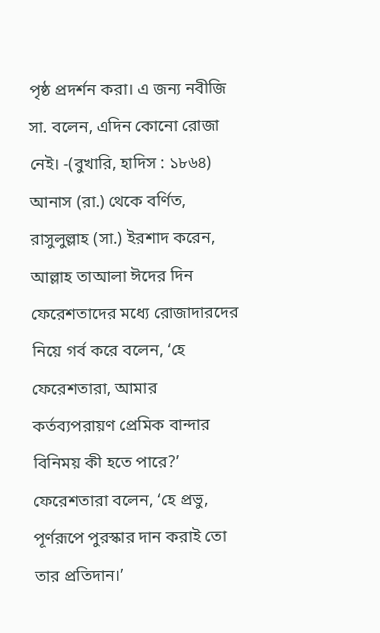পৃষ্ঠ প্রদর্শন করা। এ জন্য নবীজি সা. বলেন, এদিন কোনো রোজা নেই। -(বুখারি, হাদিস : ১৮৬৪)
আনাস (রা.) থেকে বর্ণিত, রাসুলুল্লাহ (সা.) ইরশাদ করেন, আল্লাহ তাআলা ঈদের দিন ফেরেশতাদের মধ্যে রোজাদারদের নিয়ে গর্ব করে বলেন, ‘হে ফেরেশতারা, আমার কর্তব্যপরায়ণ প্রেমিক বান্দার বিনিময় কী হতে পারে?’ ফেরেশতারা বলেন, ‘হে প্রভু, পূর্ণরূপে পুরস্কার দান করাই তো তার প্রতিদান।’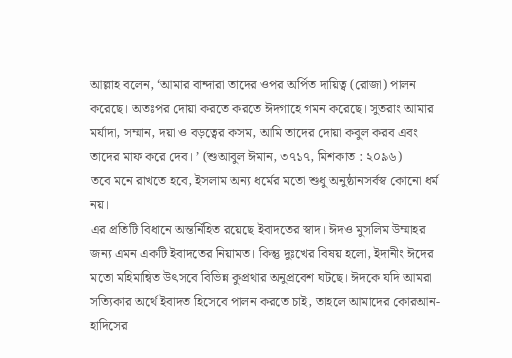আল্লাহ বলেন, ‘আমার বান্দারা তাদের ওপর অর্পিত দায়িত্ব (রোজা) পালন করেছে। অতঃপর দোয়া করতে করতে ঈদগাহে গমন করেছে। সুতরাং আমার মর্যাদা, সম্মান, দয়া ও বড়ত্বের কসম, আমি তাদের দোয়া কবুল করব এবং তাদের মাফ করে দেব। ’ (শুআবুল ঈমান, ৩৭১৭, মিশকাত : ২০৯৬)
তবে মনে রাখতে হবে, ইসলাম অন্য ধর্মের মতো শুধু অনুষ্ঠানসর্বস্ব কোনো ধর্ম নয়।
এর প্রতিটি বিধানে অন্তর্নিহিত রয়েছে ইবাদতের স্বাদ। ঈদও মুসলিম উম্মাহর জন্য এমন একটি ইবাদতের নিয়ামত। কিন্তু দুঃখের বিষয় হলো, ইদানীং ঈদের মতো মহিমান্বিত উৎসবে বিভিন্ন কুপ্রথার অনুপ্রবেশ ঘটছে। ঈদকে যদি আমরা সত্যিকার অর্থে ইবাদত হিসেবে পালন করতে চাই, তাহলে আমাদের কোরআন-হাদিসের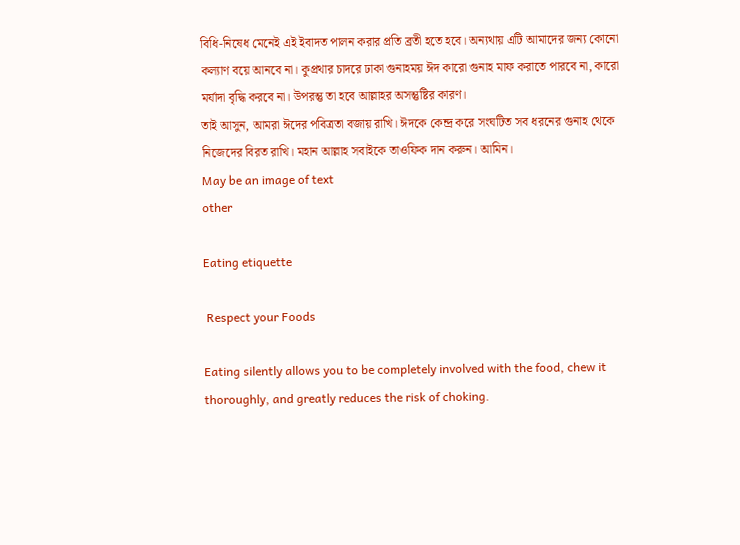বিধি-নিষেধ মেনেই এই ইবাদত পালন করার প্রতি ব্রতী হতে হবে। অন্যথায় এটি আমাদের জন্য কোনো কল্যাণ বয়ে আনবে না। কুপ্রথার চাদরে ঢাকা গুনাহময় ঈদ কারো গুনাহ মাফ করাতে পারবে না, কারো মর্যাদা বৃদ্ধি করবে না। উপরন্তু তা হবে আল্লাহর অসন্তুষ্টির কারণ।
তাই আসুন, আমরা ঈদের পবিত্রতা বজায় রাখি। ঈদকে কেন্দ্র করে সংঘটিত সব ধরনের গুনাহ থেকে নিজেদের বিরত রাখি। মহান আল্লাহ সবাইকে তাওফিক দান করুন। আমিন।
May be an image of text
other

Eating etiquette

 Respect your Foods

Eating silently allows you to be completely involved with the food, chew it thoroughly, and greatly reduces the risk of choking.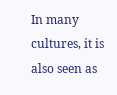In many cultures, it is also seen as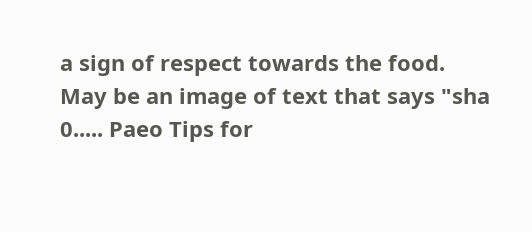a sign of respect towards the food.
May be an image of text that says "sha 0..... Paeo Tips for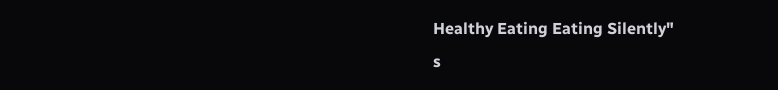Healthy Eating Eating Silently"
s